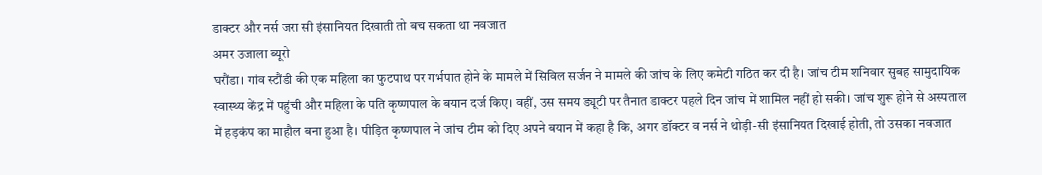डाक्टर और नर्स जरा सी इंसानियत दिखाती तो बच सकता था नवजात
अमर उजाला ब्यूरो
घरौंडा। गांव स्टौंडी की एक महिला का फुटपाथ पर गर्भपात होने के मामले में सिविल सर्जन ने मामले की जांच के लिए कमेटी गठित कर दी है। जांच टीम शनिवार सुबह सामुदायिक स्वास्थ्य केंद्र में पहुंची और महिला के पति कृष्णपाल के बयान दर्ज किए। वहीं, उस समय ड्यूटी पर तैनात डाक्टर पहले दिन जांच में शामिल नहीं हो सकी। जांच शुरू होने से अस्पताल में हड़कंप का माहौल बना हुआ है। पीड़ित कृष्णपाल ने जांच टीम को दिए अपने बयान में कहा है कि, अगर डॉक्टर व नर्स ने थोड़ी-सी इंसानियत दिखाई होती, तो उसका नवजात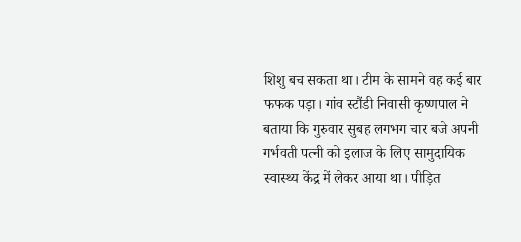शिशु बच सकता था। टीम के सामने वह कई बार फफक पड़ा। गांव स्टौंडी निवासी कृष्णपाल ने बताया कि गुरुवार सुबह लगभग चार बजे अपनी गर्भवती पत्नी को इलाज के लिए सामुदायिक स्वास्थ्य केंद्र में लेकर आया था। पीड़ित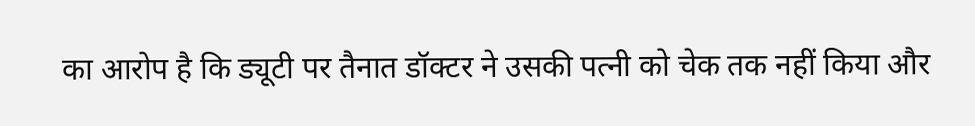का आरोप है कि ड्यूटी पर तैनात डॉक्टर ने उसकी पत्नी को चेक तक नहीं किया और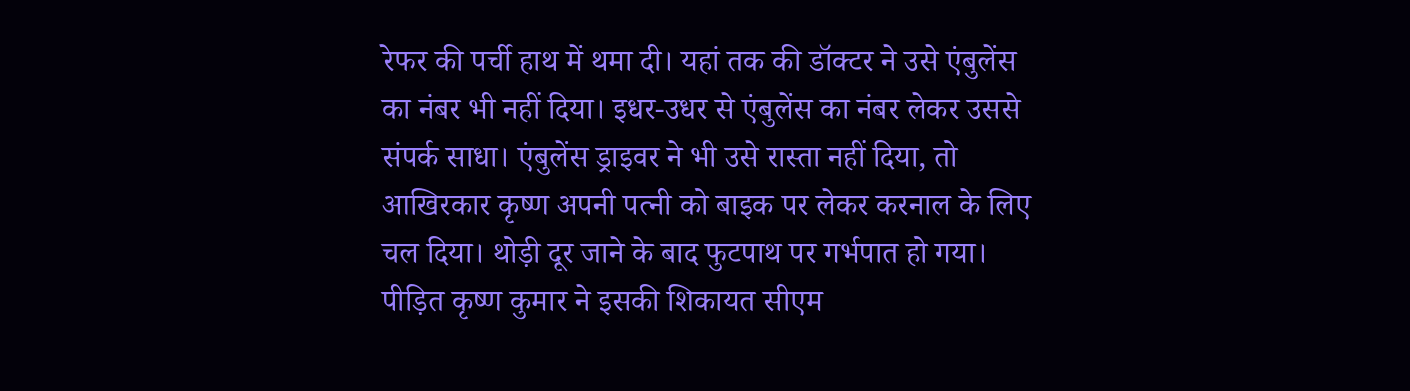रेफर की पर्ची हाथ में थमा दी। यहां तक की डॉक्टर ने उसे एंबुलेंस का नंबर भी नहीं दिया। इधर-उधर से एंबुलेंस का नंबर लेकर उससे संपर्क साधा। एंबुलेंस ड्राइवर ने भी उसे रास्ता नहीं दिया, तो आखिरकार कृष्ण अपनी पत्नी को बाइक पर लेकर करनाल के लिए चल दिया। थोड़ी दूर जाने के बाद फुटपाथ पर गर्भपात हो गया। पीड़ित कृष्ण कुमार ने इसकी शिकायत सीएम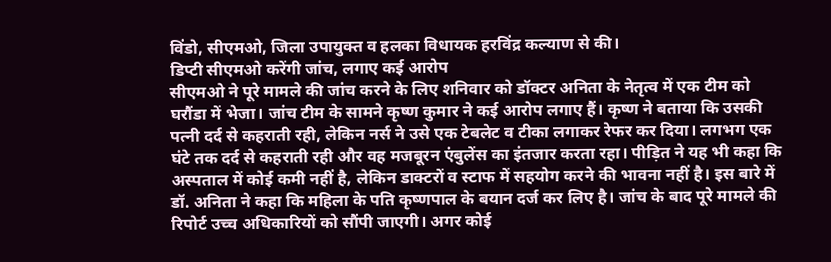विंडो, सीएमओ, जिला उपायुक्त व हलका विधायक हरविंद्र कल्याण से की।
डिप्टी सीएमओ करेंगी जांच, लगाए कई आरोप
सीएमओ ने पूरे मामले की जांच करने के लिए शनिवार को डॉक्टर अनिता के नेतृत्व में एक टीम को घरौंडा में भेजा। जांच टीम के सामने कृष्ण कुमार ने कई आरोप लगाए हैं। कृष्ण ने बताया कि उसकी पत्नी दर्द से कहराती रही, लेकिन नर्स ने उसे एक टेबलेट व टीका लगाकर रेफर कर दिया। लगभग एक घंटे तक दर्द से कहराती रही और वह मजबूरन एंबुलेंस का इंतजार करता रहा। पीड़ित ने यह भी कहा कि अस्पताल में कोई कमी नहीं है, लेकिन डाक्टरों व स्टाफ में सहयोग करने की भावना नहीं है। इस बारे में डॉ. अनिता ने कहा कि महिला के पति कृष्णपाल के बयान दर्ज कर लिए है। जांच के बाद पूरे मामले की रिपोर्ट उच्च अधिकारियों को सौंपी जाएगी। अगर कोई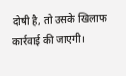दोषी है, तो उसके खिलाफ कार्रवाई की जाएगी।